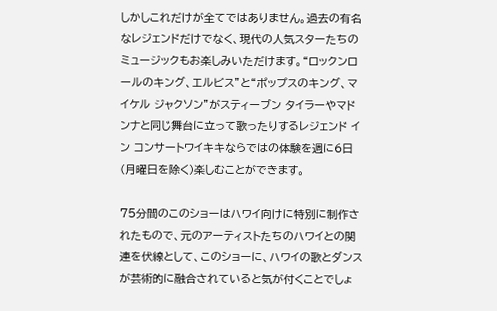しかしこれだけが全てではありません。過去の有名なレジェンドだけでなく、現代の人気スターたちのミュージックもお楽しみいただけます。“ロックンロールのキング、エルビス”と“ポップスのキング、マイケル ジャクソン”がスティーブン タイラーやマドンナと同じ舞台に立って歌ったりするレジェンド イン コンサートワイキキならではの体験を週に6日(月曜日を除く)楽しむことができます。

75分間のこのショーはハワイ向けに特別に制作されたもので、元のアーティストたちのハワイとの関連を伏線として、このショーに、ハワイの歌とダンスが芸術的に融合されていると気が付くことでしょ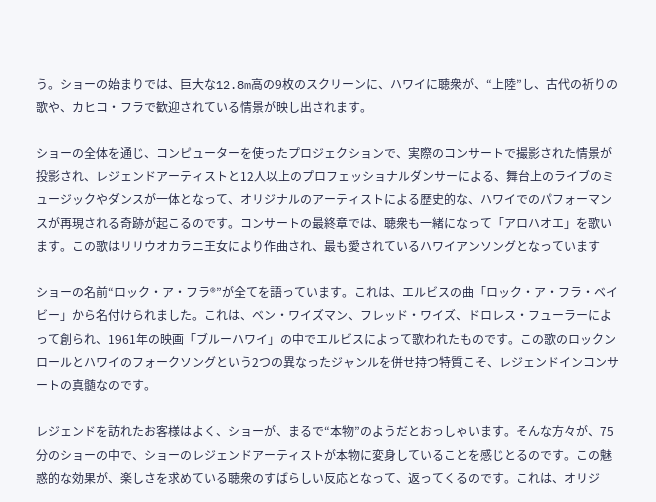う。ショーの始まりでは、巨大な12.8m高の9枚のスクリーンに、ハワイに聴衆が、“上陸”し、古代の祈りの歌や、カヒコ・フラで歓迎されている情景が映し出されます。

ショーの全体を通じ、コンピューターを使ったプロジェクションで、実際のコンサートで撮影された情景が投影され、レジェンドアーティストと12人以上のプロフェッショナルダンサーによる、舞台上のライブのミュージックやダンスが一体となって、オリジナルのアーティストによる歴史的な、ハワイでのパフォーマンスが再現される奇跡が起こるのです。コンサートの最終章では、聴衆も一緒になって「アロハオエ」を歌います。この歌はリリウオカラニ王女により作曲され、最も愛されているハワイアンソングとなっています

ショーの名前“ロック・ア・フラ®”が全てを語っています。これは、エルビスの曲「ロック・ア・フラ・ベイビー」から名付けられました。これは、ベン・ワイズマン、フレッド・ワイズ、ドロレス・フューラーによって創られ、1961年の映画「ブルーハワイ」の中でエルビスによって歌われたものです。この歌のロックンロールとハワイのフォークソングという2つの異なったジャンルを併せ持つ特質こそ、レジェンドインコンサートの真髄なのです。

レジェンドを訪れたお客様はよく、ショーが、まるで“本物”のようだとおっしゃいます。そんな方々が、75分のショーの中で、ショーのレジェンドアーティストが本物に変身していることを感じとるのです。この魅惑的な効果が、楽しさを求めている聴衆のすばらしい反応となって、返ってくるのです。これは、オリジ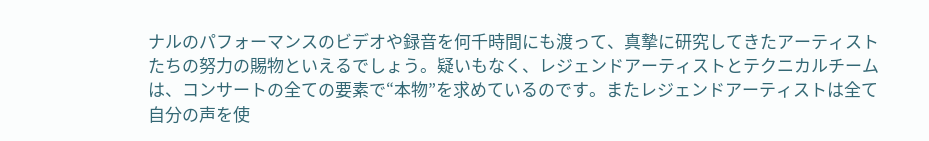ナルのパフォーマンスのビデオや録音を何千時間にも渡って、真摯に研究してきたアーティストたちの努力の賜物といえるでしょう。疑いもなく、レジェンドアーティストとテクニカルチームは、コンサートの全ての要素で“本物”を求めているのです。またレジェンドアーティストは全て自分の声を使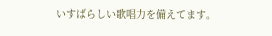いすばらしい歌唱力を備えてます。